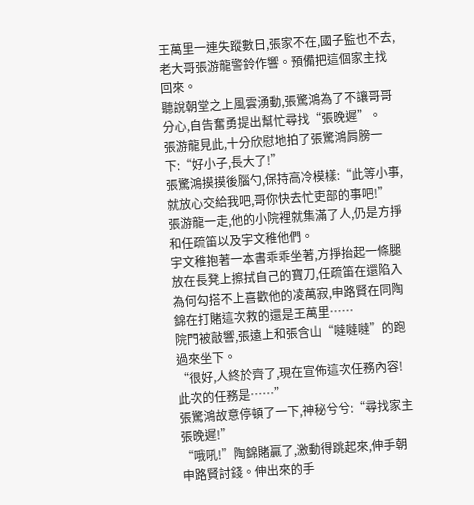王萬里一連失蹤數日,張家不在,國子監也不去,老大哥張游龍警鈴作響。預備把這個家主找回來。
聽說朝堂之上風雲湧動,張驚鴻為了不讓哥哥分心,自告奮勇提出幫忙尋找“張晚遲”。
張游龍見此,十分欣慰地拍了張驚鴻肩膀一下:“好小子,長大了!”
張驚鴻摸摸後腦勺,保持高冷模樣:“此等小事,就放心交給我吧,哥你快去忙吏部的事吧!”
張游龍一走,他的小院裡就集滿了人,仍是方掙和任疏笛以及宇文稚他們。
宇文稚抱著一本書乖乖坐著,方掙抬起一條腿放在長凳上擦拭自己的寶刀,任疏笛在還陷入為何勾搭不上喜歡他的凌萬寂,申路賢在同陶錦在打賭這次救的還是王萬里……
院門被敲響,張遠上和張含山“噠噠噠”的跑過來坐下。
“很好,人終於齊了,現在宣佈這次任務內容!此次的任務是……”
張驚鴻故意停頓了一下,神秘兮兮:“尋找家主張晚遲!”
“哦吼!”陶錦賭贏了,激動得跳起來,伸手朝申路賢討錢。伸出來的手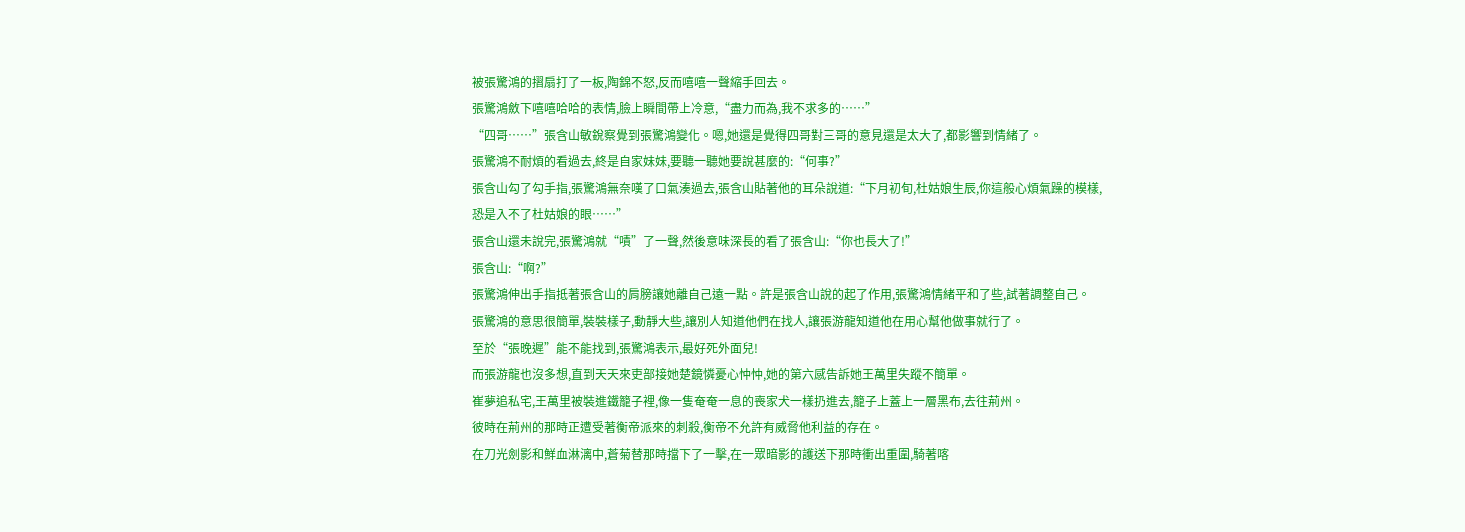被張驚鴻的摺扇打了一板,陶錦不怒,反而嘻嘻一聲縮手回去。
張驚鴻斂下嘻嘻哈哈的表情,臉上瞬間帶上冷意,“盡力而為,我不求多的……”
“四哥……”張含山敏銳察覺到張驚鴻變化。嗯,她還是覺得四哥對三哥的意見還是太大了,都影響到情緒了。
張驚鴻不耐煩的看過去,終是自家妹妹,要聽一聽她要說甚麼的:“何事?”
張含山勾了勾手指,張驚鴻無奈嘆了口氣湊過去,張含山貼著他的耳朵說道:“下月初旬,杜姑娘生辰,你這般心煩氣躁的模樣,恐是入不了杜姑娘的眼……”
張含山還未說完,張驚鴻就“嘖”了一聲,然後意味深長的看了張含山:“你也長大了!”
張含山:“啊?”
張驚鴻伸出手指抵著張含山的肩膀讓她離自己遠一點。許是張含山說的起了作用,張驚鴻情緒平和了些,試著調整自己。
張驚鴻的意思很簡單,裝裝樣子,動靜大些,讓別人知道他們在找人,讓張游龍知道他在用心幫他做事就行了。
至於“張晚遲”能不能找到,張驚鴻表示,最好死外面兒!
而張游龍也沒多想,直到天天來吏部接她楚鏡憐憂心忡忡,她的第六感告訴她王萬里失蹤不簡單。
崔夢追私宅,王萬里被裝進鐵籠子裡,像一隻奄奄一息的喪家犬一樣扔進去,籠子上蓋上一層黑布,去往荊州。
彼時在荊州的那時正遭受著衡帝派來的刺殺,衡帝不允許有威脅他利益的存在。
在刀光劍影和鮮血淋漓中,蒼菊替那時擋下了一擊,在一眾暗影的護送下那時衝出重圍,騎著喀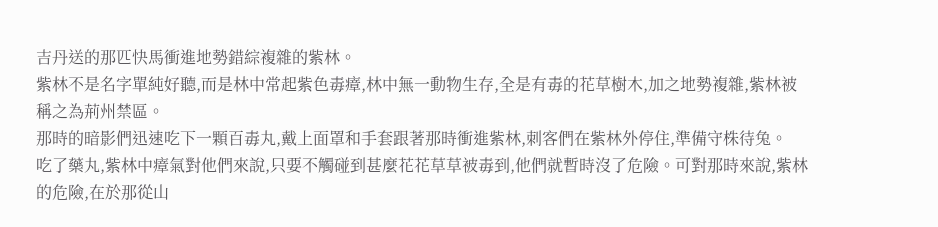吉丹送的那匹快馬衝進地勢錯綜複雜的紫林。
紫林不是名字單純好聽,而是林中常起紫色毒瘴,林中無一動物生存,全是有毒的花草樹木,加之地勢複雜,紫林被稱之為荊州禁區。
那時的暗影們迅速吃下一顆百毒丸,戴上面罩和手套跟著那時衝進紫林,刺客們在紫林外停住,準備守株待兔。
吃了藥丸,紫林中瘴氣對他們來說,只要不觸碰到甚麼花花草草被毒到,他們就暫時沒了危險。可對那時來說,紫林的危險,在於那從山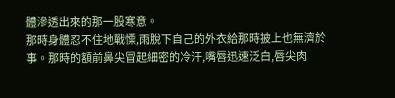體滲透出來的那一股寒意。
那時身體忍不住地戰慄,雨脫下自己的外衣給那時披上也無濟於事。那時的額前鼻尖冒起細密的冷汗,嘴唇迅速泛白,唇尖肉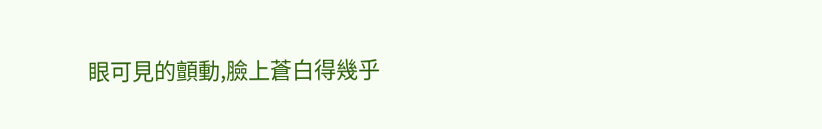眼可見的顫動,臉上蒼白得幾乎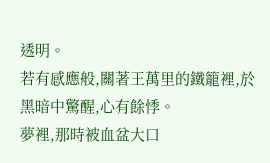透明。
若有感應般,關著王萬里的鐵籠裡,於黑暗中驚醒,心有餘悸。
夢裡,那時被血盆大口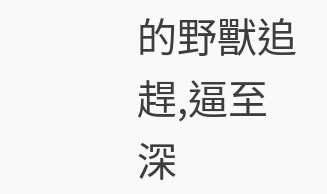的野獸追趕,逼至深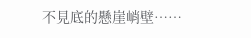不見底的懸崖峭壁……